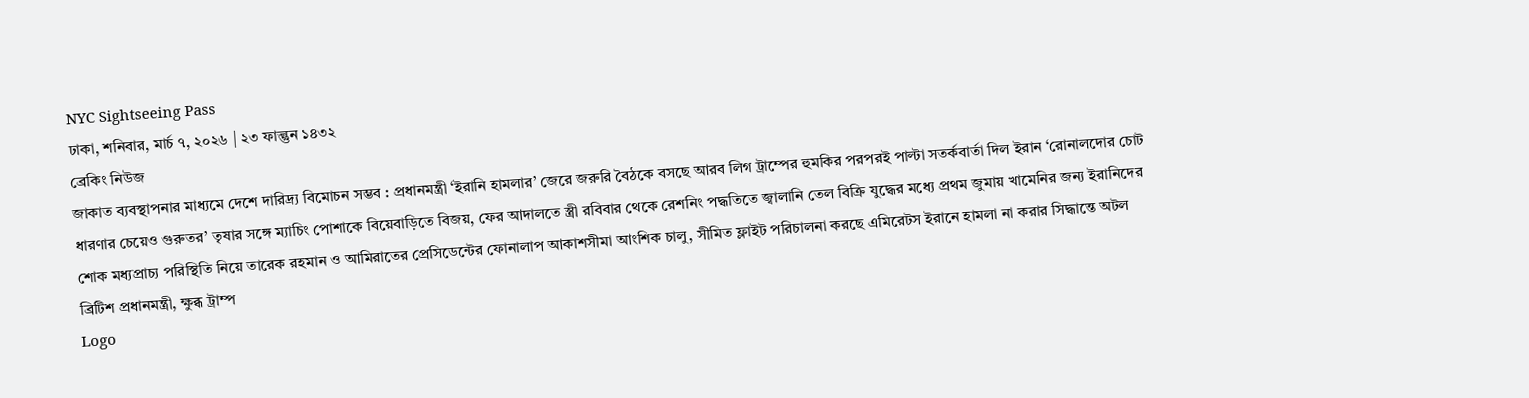NYC Sightseeing Pass
ঢাকা, শনিবার, মার্চ ৭, ২০২৬ | ২৩ ফাল্গুন ১৪৩২
ব্রেকিং নিউজ
জাকাত ব্যবস্থাপনার মাধ্যমে দেশে দারিদ্র্য বিমোচন সম্ভব : প্রধানমন্ত্রী ‘ইরানি হামলার’ জেরে জরুরি বৈঠকে বসছে আরব লিগ ট্রাম্পের হুমকির পরপরই পাল্টা সতর্কবার্তা দিল ইরান ‘রোনালদোর চোট ধারণার চেয়েও গুরুতর’ তৃষার সঙ্গে ম্যাচিং পোশাকে বিয়েবাড়িতে বিজয়, ফের আদালতে স্ত্রী রবিবার থেকে রেশনিং পদ্ধতিতে জ্বালানি তেল বিক্রি যুদ্ধের মধ্যে প্রথম জুমায় খামেনির জন্য ইরানিদের শোক মধ্যপ্রাচ্য পরিস্থিতি নিয়ে তারেক রহমান ও আমিরাতের প্রেসিডেন্টের ফোনালাপ আকাশসীমা আংশিক চালু, সীমিত ফ্লাইট পরিচালনা করছে এমিরেটস ইরানে হামলা না করার সিদ্ধান্তে অটল ব্রিটিশ প্রধানমন্ত্রী, ক্ষুব্ধ ট্রাম্প
Logo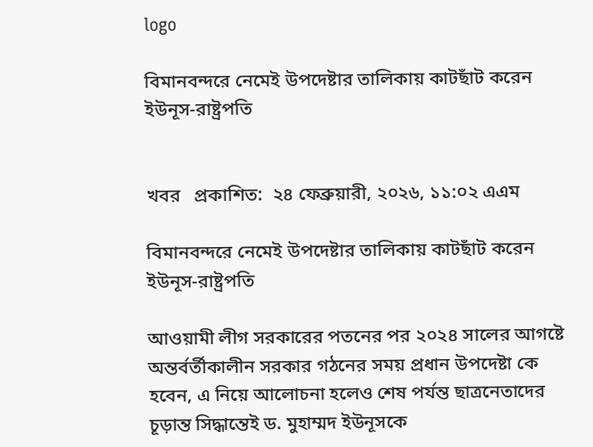logo

বিমানবন্দরে নেমেই উপদেষ্টার তালিকায় কাটছাঁট করেন ইউনূস-রাষ্ট্রপতি


খবর   প্রকাশিত:  ২৪ ফেব্রুয়ারী, ২০২৬, ১১:০২ এএম

বিমানবন্দরে নেমেই উপদেষ্টার তালিকায় কাটছাঁট করেন ইউনূস-রাষ্ট্রপতি

আওয়ামী লীগ সরকারের পতনের পর ২০২৪ সালের আগষ্টে অন্তর্বর্তীকালীন সরকার গঠনের সময় প্রধান উপদেষ্টা কে হবেন, এ নিয়ে আলোচনা হলেও শেষ পর্যন্ত ছাত্রনেতাদের চূড়ান্ত সিদ্ধান্তেই ড. মুহাম্মদ ইউনূসকে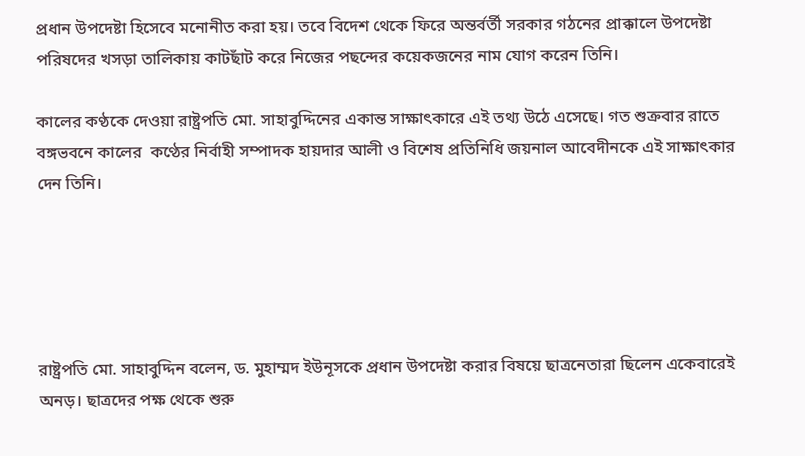প্রধান উপদেষ্টা হিসেবে মনোনীত করা হয়। তবে বিদেশ থেকে ফিরে অন্তর্বর্তী সরকার গঠনের প্রাক্কালে উপদেষ্টা পরিষদের খসড়া তালিকায় কাটছাঁট করে নিজের পছন্দের কয়েকজনের নাম যোগ করেন তিনি।

কালের কণ্ঠকে দেওয়া রাষ্ট্রপতি মো. সাহাবুদ্দিনের একান্ত সাক্ষাৎকারে এই তথ্য উঠে এসেছে। গত শুক্রবার রাতে বঙ্গভবনে কালের  কণ্ঠের নির্বাহী সম্পাদক হায়দার আলী ও বিশেষ প্রতিনিধি জয়নাল আবেদীনকে এই সাক্ষাৎকার দেন তিনি।





রাষ্ট্রপতি মো. সাহাবুদ্দিন বলেন, ড. মুহাম্মদ ইউনূসকে প্রধান উপদেষ্টা করার বিষয়ে ছাত্রনেতারা ছিলেন একেবারেই অনড়। ছাত্রদের পক্ষ থেকে শুরু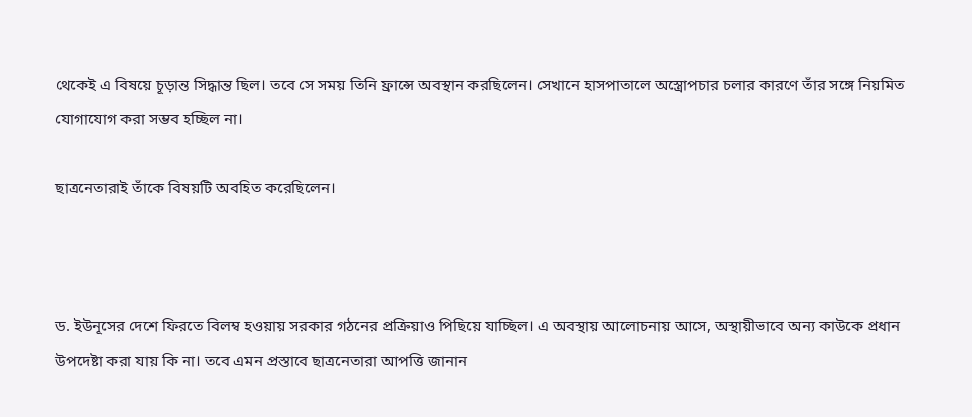থেকেই এ বিষয়ে চূড়ান্ত সিদ্ধান্ত ছিল। তবে সে সময় তিনি ফ্রান্সে অবস্থান করছিলেন। সেখানে হাসপাতালে অস্ত্রোপচার চলার কারণে তাঁর সঙ্গে নিয়মিত যোগাযোগ করা সম্ভব হচ্ছিল না।

ছাত্রনেতারাই তাঁকে বিষয়টি অবহিত করেছিলেন।



ড. ইউনূসের দেশে ফিরতে বিলম্ব হওয়ায় সরকার গঠনের প্রক্রিয়াও পিছিয়ে যাচ্ছিল। এ অবস্থায় আলোচনায় আসে, অস্থায়ীভাবে অন্য কাউকে প্রধান উপদেষ্টা করা যায় কি না। তবে এমন প্রস্তাবে ছাত্রনেতারা আপত্তি জানান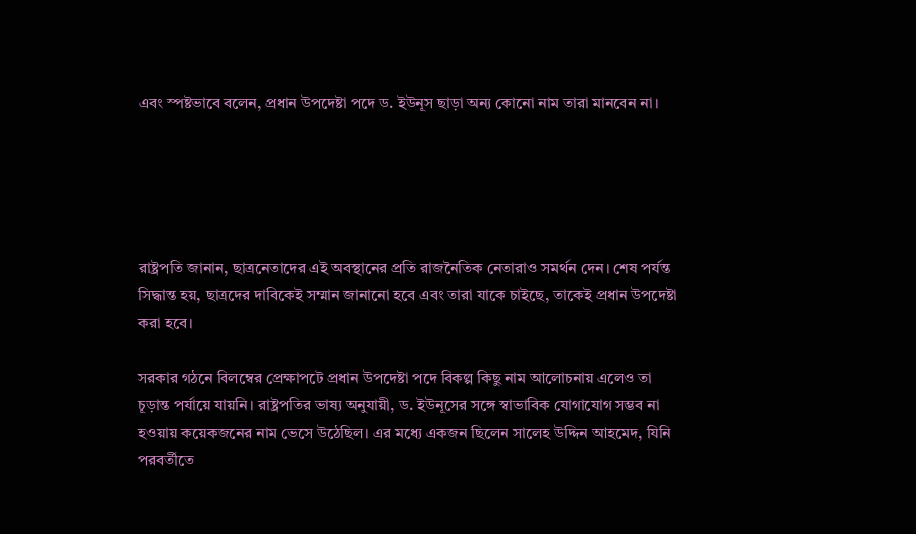এবং স্পষ্টভাবে বলেন, প্রধান উপদেষ্টা পদে ড. ইউনূস ছাড়া অন্য কোনো নাম তারা মানবেন না।





রাষ্ট্রপতি জানান, ছাত্রনেতাদের এই অবস্থানের প্রতি রাজনৈতিক নেতারাও সমর্থন দেন। শেষ পর্যন্ত সিদ্ধান্ত হয়, ছাত্রদের দাবিকেই সম্মান জানানো হবে এবং তারা যাকে চাইছে, তাকেই প্রধান উপদেষ্টা করা হবে।

সরকার গঠনে বিলম্বের প্রেক্ষাপটে প্রধান উপদেষ্টা পদে বিকল্প কিছু নাম আলোচনায় এলেও তা চূড়ান্ত পর্যায়ে যায়নি। রাষ্ট্রপতির ভাষ্য অনুযায়ী, ড. ইউনূসের সঙ্গে স্বাভাবিক যোগাযোগ সম্ভব না হওয়ায় কয়েকজনের নাম ভেসে উঠেছিল। এর মধ্যে একজন ছিলেন সালেহ উদ্দিন আহমেদ, যিনি পরবর্তীতে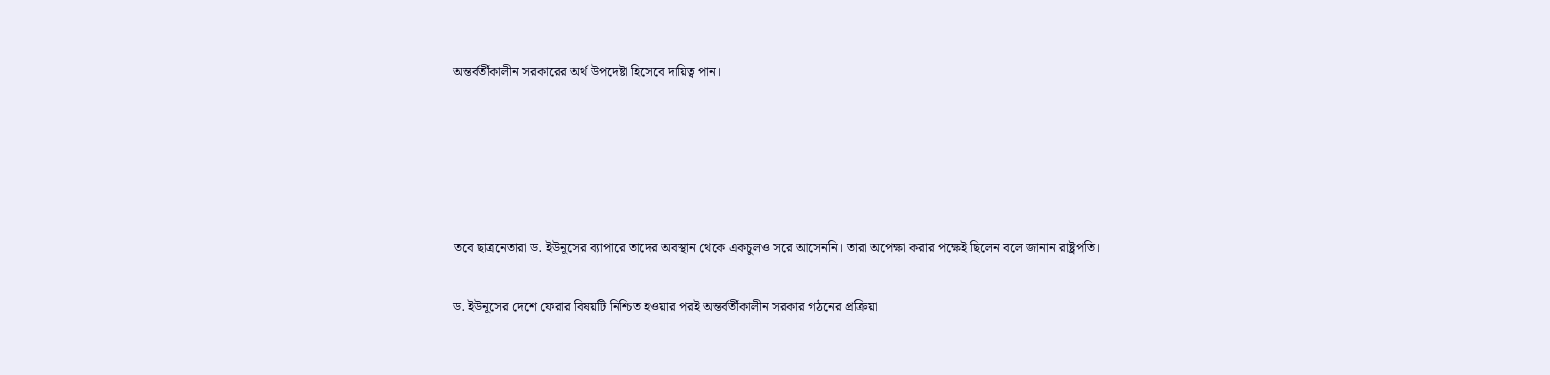অন্তর্বর্তীকালীন সরকারের অর্থ উপদেষ্টা হিসেবে দায়িত্ব পান।





তবে ছাত্রনেতারা ড. ইউনূসের ব্যাপারে তাদের অবস্থান থেকে একচুলও সরে আসেননি। তারা অপেক্ষা করার পক্ষেই ছিলেন বলে জানান রাষ্ট্রপতি।

ড. ইউনূসের দেশে ফেরার বিষয়টি নিশ্চিত হওয়ার পরই অন্তর্বর্তীকালীন সরকার গঠনের প্রক্রিয়া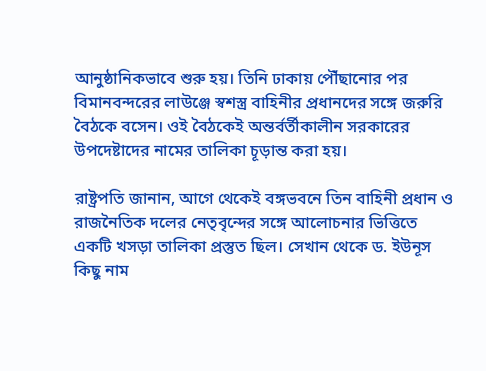আনুষ্ঠানিকভাবে শুরু হয়। তিনি ঢাকায় পৌঁছানোর পর বিমানবন্দরের লাউঞ্জে স্বশস্ত্র বাহিনীর প্রধানদের সঙ্গে জরুরি বৈঠকে বসেন। ওই বৈঠকেই অন্তর্বর্তীকালীন সরকারের উপদেষ্টাদের নামের তালিকা চূড়ান্ত করা হয়।

রাষ্ট্রপতি জানান, আগে থেকেই বঙ্গভবনে তিন বাহিনী প্রধান ও রাজনৈতিক দলের নেতৃবৃন্দের সঙ্গে আলোচনার ভিত্তিতে একটি খসড়া তালিকা প্রস্তুত ছিল। সেখান থেকে ড. ইউনূস কিছু নাম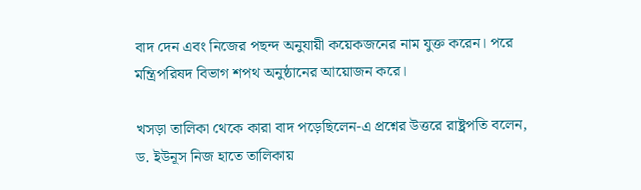বাদ দেন এবং নিজের পছন্দ অনুযায়ী কয়েকজনের নাম যুক্ত করেন। পরে মন্ত্রিপরিষদ বিভাগ শপথ অনুষ্ঠানের আয়োজন করে।

খসড়া তালিকা থেকে কারা বাদ পড়েছিলেন-এ প্রশ্নের উত্তরে রাষ্ট্রপতি বলেন, ড. ইউনূস নিজ হাতে তালিকায়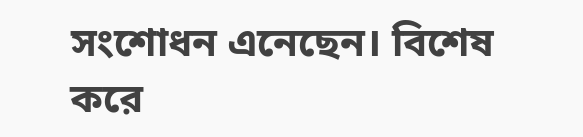সংশোধন এনেছেন। বিশেষ করে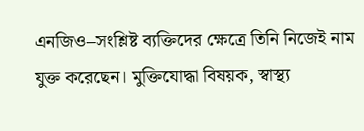এনজিও–সংশ্লিষ্ট ব্যক্তিদের ক্ষেত্রে তিনি নিজেই নাম যুক্ত করেছেন। মুক্তিযোদ্ধা বিষয়ক, স্বাস্থ্য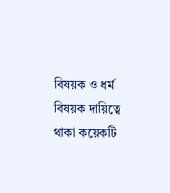বিষয়ক ও ধর্ম বিষয়ক দায়িত্বে থাকা কয়েকটি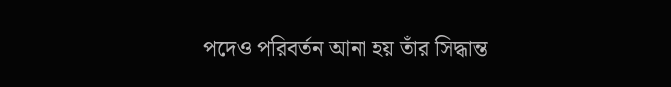পদেও পরিবর্তন আনা হয় তাঁর সিদ্ধান্ত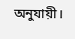অনুযায়ী।